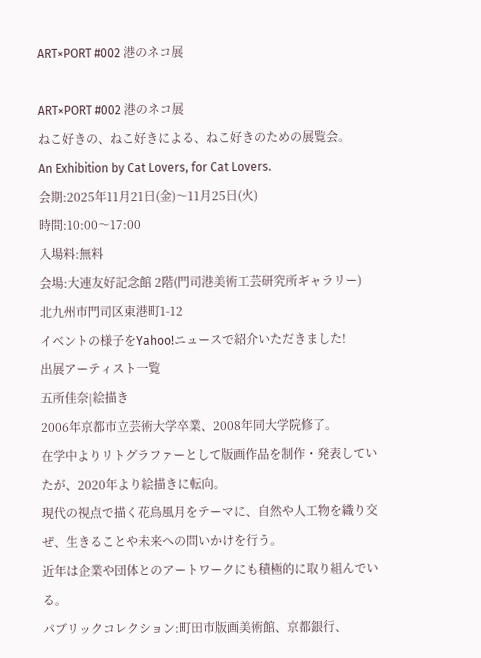ART×PORT #002 港のネコ展

ART×PORT #002 港のネコ展
ねこ好きの、ねこ好きによる、ねこ好きのための展覧会。
An Exhibition by Cat Lovers, for Cat Lovers.
会期:2025年11月21日(金)〜11月25日(火)
時間:10:00〜17:00
入場料:無料
会場:大連友好記念館 2階(門司港美術工芸研究所ギャラリー)
北九州市門司区東港町1-12
イベントの様子をYahoo!ニュースで紹介いただきました!
出展アーティスト一覧
五所佳奈|絵描き
2006年京都市立芸術大学卒業、2008年同大学院修了。
在学中よりリトグラファーとして版画作品を制作・発表していたが、2020年より絵描きに転向。
現代の視点で描く花鳥風月をテーマに、自然や人工物を織り交ぜ、生きることや未来への問いかけを行う。
近年は企業や団体とのアートワークにも積極的に取り組んでいる。
パブリックコレクション:町田市版画美術館、京都銀行、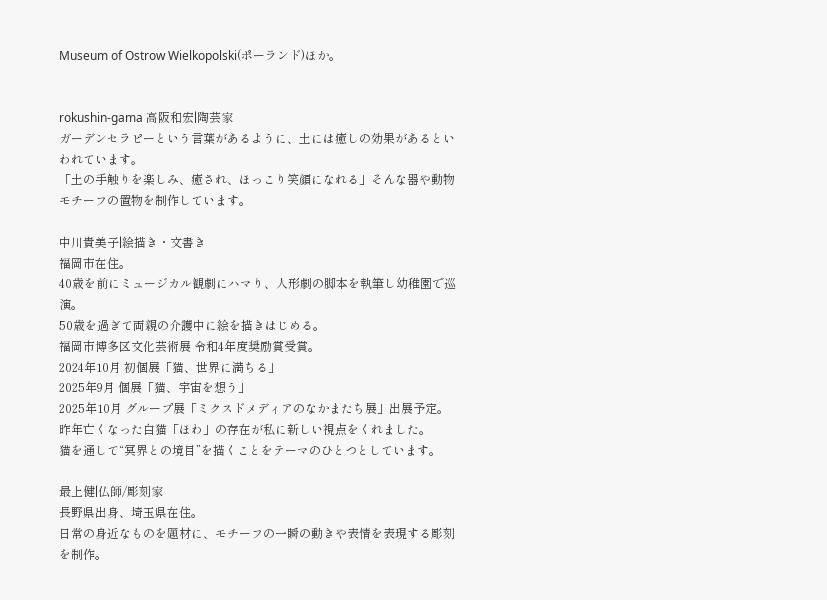Museum of Ostrow Wielkopolski(ポーランド)ほか。


rokushin-gama 高阪和宏|陶芸家
ガーデンセラピーという言葉があるように、土には癒しの効果があるといわれています。
「土の手触りを楽しみ、癒され、ほっこり笑顔になれる」そんな器や動物モチーフの置物を制作しています。

中川貴美子|絵描き・文書き
福岡市在住。
40歳を前にミュージカル観劇にハマり、人形劇の脚本を執筆し幼稚園で巡演。
50歳を過ぎて両親の介護中に絵を描きはじめる。
福岡市博多区文化芸術展 令和4年度奨励賞受賞。
2024年10月 初個展「猫、世界に満ちる」
2025年9月 個展「猫、宇宙を想う」
2025年10月 グループ展「ミクスドメディアのなかまたち展」出展予定。
昨年亡くなった白猫「ほわ」の存在が私に新しい視点をくれました。
猫を通して“冥界との境目”を描くことをテーマのひとつとしています。

最上健|仏師/彫刻家
長野県出身、埼玉県在住。
日常の身近なものを題材に、モチーフの一瞬の動きや表情を表現する彫刻を制作。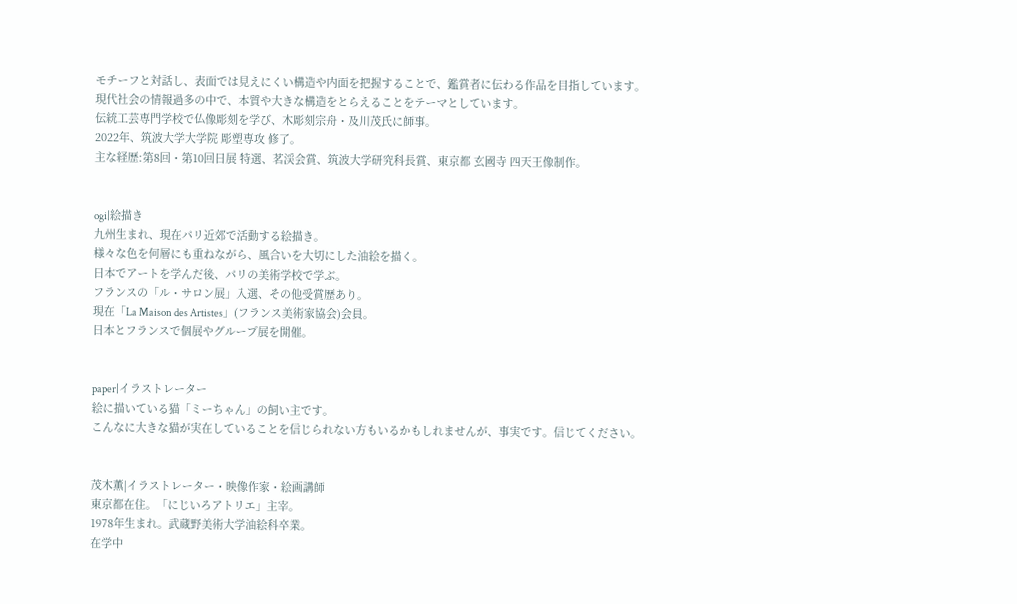モチーフと対話し、表面では見えにくい構造や内面を把握することで、鑑賞者に伝わる作品を目指しています。
現代社会の情報過多の中で、本質や大きな構造をとらえることをテーマとしています。
伝統工芸専門学校で仏像彫刻を学び、木彫刻宗舟・及川茂氏に師事。
2022年、筑波大学大学院 彫塑専攻 修了。
主な経歴:第8回・第10回日展 特選、茗渓会賞、筑波大学研究科長賞、東京都 玄國寺 四天王像制作。


ogi|絵描き
九州生まれ、現在パリ近郊で活動する絵描き。
様々な色を何層にも重ねながら、風合いを大切にした油絵を描く。
日本でアートを学んだ後、パリの美術学校で学ぶ。
フランスの「ル・サロン展」入選、その他受賞歴あり。
現在「La Maison des Artistes」(フランス美術家協会)会員。
日本とフランスで個展やグループ展を開催。


paper|イラストレーター
絵に描いている猫「ミーちゃん」の飼い主です。
こんなに大きな猫が実在していることを信じられない方もいるかもしれませんが、事実です。信じてください。


茂木薫|イラストレーター・映像作家・絵画講師
東京都在住。「にじいろアトリエ」主宰。
1978年生まれ。武蔵野美術大学油絵科卒業。
在学中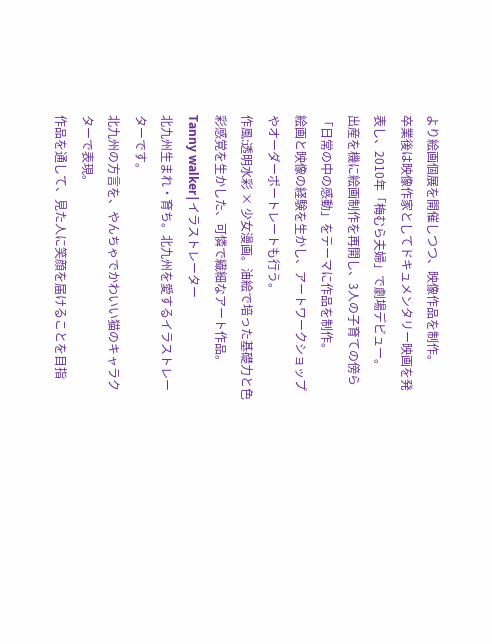より絵画個展を開催しつつ、映像作品を制作。
卒業後は映像作家としてドキュメンタリー映画を発表し、2010年「梅むら夫婦」で劇場デビュー。
出産を機に絵画制作を再開し、3人の子育ての傍ら「日常の中の感動」をテーマに作品を制作。
絵画と映像の経験を生かし、アートワークショップやオーダーポートレートも行う。
作風:透明水彩 × 少女漫画。油絵で培った基礎力と色彩感覚を生かした、可憐で繊細なアート作品。
Tanny walker|イラストレーター
北九州生まれ・育ち。北九州を愛するイラストレーターです。
北九州の方言を、やんちゃでかわいい猫のキャラクターで表現。
作品を通して、見た人に笑顔を届けることを目指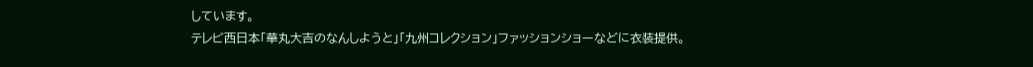しています。
テレビ西日本「華丸大吉のなんしようと」「九州コレクション」ファッションショーなどに衣装提供。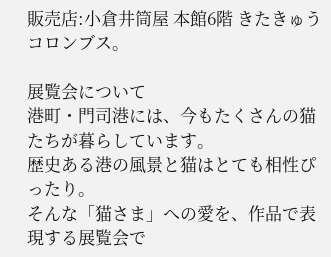販売店:小倉井筒屋 本館6階 きたきゅうコロンブス。

展覧会について
港町・門司港には、今もたくさんの猫たちが暮らしています。
歴史ある港の風景と猫はとても相性ぴったり。
そんな「猫さま」への愛を、作品で表現する展覧会で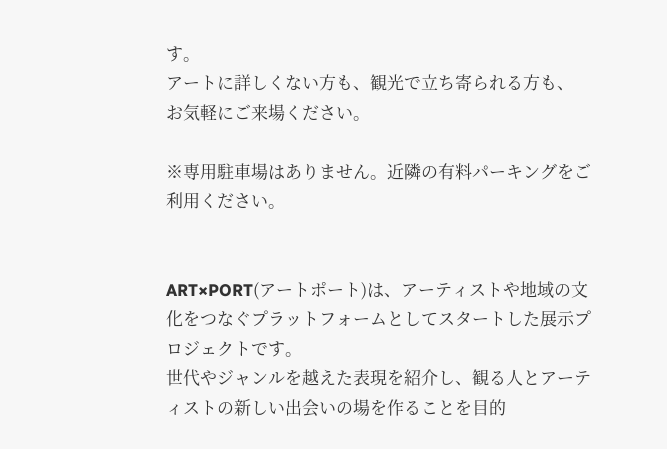す。
アートに詳しくない方も、観光で立ち寄られる方も、
お気軽にご来場ください。

※専用駐車場はありません。近隣の有料パーキングをご利用ください。


ART×PORT(アートポート)は、アーティストや地域の文化をつなぐプラットフォームとしてスタートした展示プロジェクトです。
世代やジャンルを越えた表現を紹介し、観る人とアーティストの新しい出会いの場を作ることを目的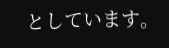としています。